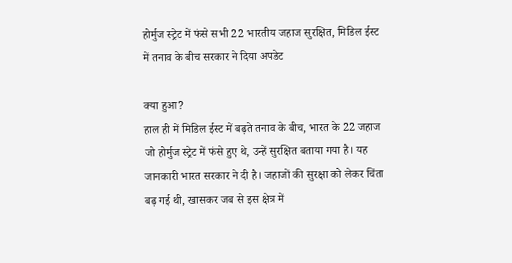होर्मुज स्ट्रेट में फंसे सभी 22 भारतीय जहाज सुरक्षित, मिडिल ईस्ट में तनाव के बीच सरकार ने दिया अपडेट

क्या हुआ?
हाल ही में मिडिल ईस्ट में बढ़ते तनाव के बीच, भारत के 22 जहाज जो होर्मुज स्ट्रेट में फंसे हुए थे, उन्हें सुरक्षित बताया गया है। यह जानकारी भारत सरकार ने दी है। जहाजों की सुरक्षा को लेकर चिंता बढ़ गई थी, खासकर जब से इस क्षेत्र में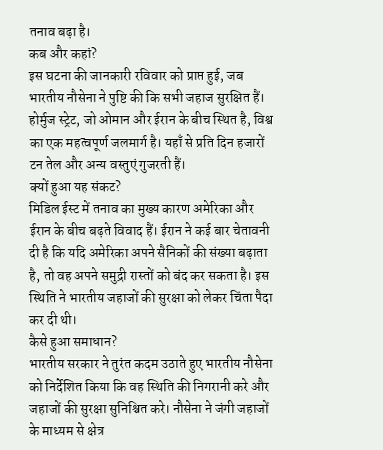तनाव बढ़ा है।
कब और कहां?
इस घटना की जानकारी रविवार को प्राप्त हुई, जब भारतीय नौसेना ने पुष्टि की कि सभी जहाज सुरक्षित हैं। होर्मुज स्ट्रेट, जो ओमान और ईरान के बीच स्थित है, विश्व का एक महत्वपूर्ण जलमार्ग है। यहाँ से प्रति दिन हजारों टन तेल और अन्य वस्तुएं गुजरती हैं।
क्यों हुआ यह संकट?
मिडिल ईस्ट में तनाव का मुख्य कारण अमेरिका और ईरान के बीच बढ़ते विवाद हैं। ईरान ने कई बार चेतावनी दी है कि यदि अमेरिका अपने सैनिकों की संख्या बढ़ाता है, तो वह अपने समुद्री रास्तों को बंद कर सकता है। इस स्थिति ने भारतीय जहाजों की सुरक्षा को लेकर चिंता पैदा कर दी थी।
कैसे हुआ समाधान?
भारतीय सरकार ने तुरंत कदम उठाते हुए भारतीय नौसेना को निर्देशित किया कि वह स्थिति की निगरानी करे और जहाजों की सुरक्षा सुनिश्चित करे। नौसेना ने जंगी जहाजों के माध्यम से क्षेत्र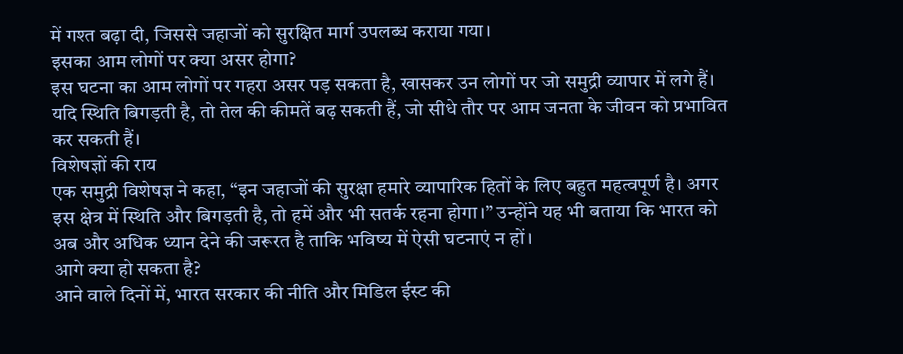में गश्त बढ़ा दी, जिससे जहाजों को सुरक्षित मार्ग उपलब्ध कराया गया।
इसका आम लोगों पर क्या असर होगा?
इस घटना का आम लोगों पर गहरा असर पड़ सकता है, खासकर उन लोगों पर जो समुद्री व्यापार में लगे हैं। यदि स्थिति बिगड़ती है, तो तेल की कीमतें बढ़ सकती हैं, जो सीधे तौर पर आम जनता के जीवन को प्रभावित कर सकती हैं।
विशेषज्ञों की राय
एक समुद्री विशेषज्ञ ने कहा, “इन जहाजों की सुरक्षा हमारे व्यापारिक हितों के लिए बहुत महत्वपूर्ण है। अगर इस क्षेत्र में स्थिति और बिगड़ती है, तो हमें और भी सतर्क रहना होगा।” उन्होंने यह भी बताया कि भारत को अब और अधिक ध्यान देने की जरूरत है ताकि भविष्य में ऐसी घटनाएं न हों।
आगे क्या हो सकता है?
आने वाले दिनों में, भारत सरकार की नीति और मिडिल ईस्ट की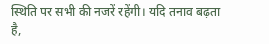स्थिति पर सभी की नजरें रहेंगी। यदि तनाव बढ़ता है,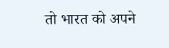तो भारत को अपने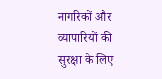नागरिकों और व्यापारियों की सुरक्षा के लिए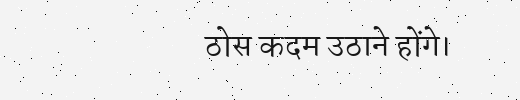ठोस कदम उठाने होंगे।